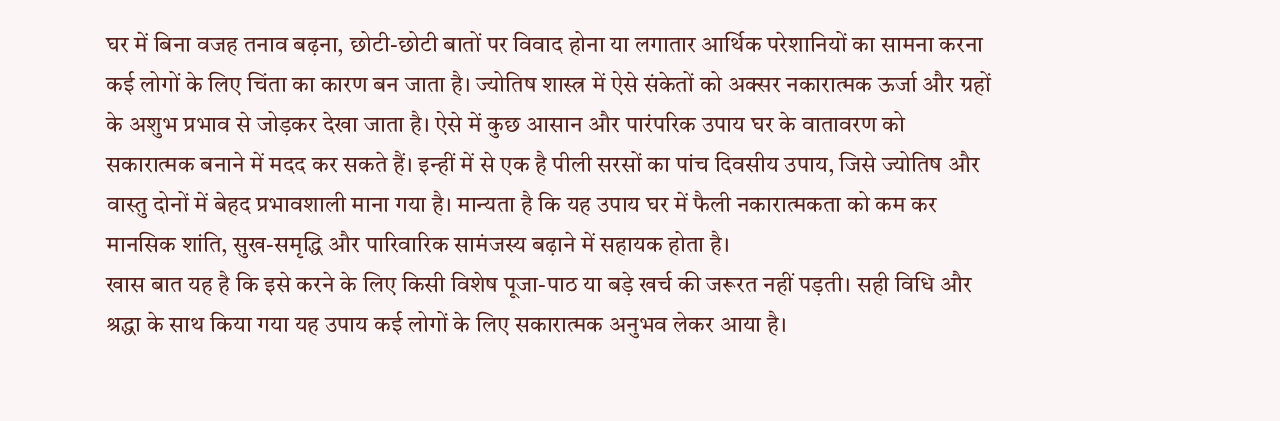घर में बिना वजह तनाव बढ़ना, छोटी-छोटी बातों पर विवाद होना या लगातार आर्थिक परेशानियों का सामना करना कई लोगों के लिए चिंता का कारण बन जाता है। ज्योतिष शास्त्र में ऐसे संकेतों को अक्सर नकारात्मक ऊर्जा और ग्रहों के अशुभ प्रभाव से जोड़कर देखा जाता है। ऐसे में कुछ आसान और पारंपरिक उपाय घर के वातावरण को सकारात्मक बनाने में मदद कर सकते हैं। इन्हीं में से एक है पीली सरसों का पांच दिवसीय उपाय, जिसे ज्योतिष और वास्तु दोनों में बेहद प्रभावशाली माना गया है। मान्यता है कि यह उपाय घर में फैली नकारात्मकता को कम कर मानसिक शांति, सुख-समृद्धि और पारिवारिक सामंजस्य बढ़ाने में सहायक होता है।
खास बात यह है कि इसे करने के लिए किसी विशेष पूजा-पाठ या बड़े खर्च की जरूरत नहीं पड़ती। सही विधि और श्रद्धा के साथ किया गया यह उपाय कई लोगों के लिए सकारात्मक अनुभव लेकर आया है।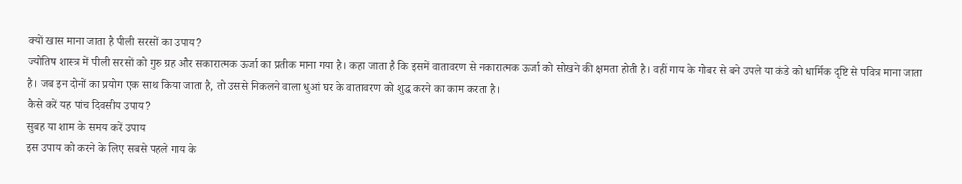क्यों खास माना जाता है पीली सरसों का उपाय?
ज्योतिष शास्त्र में पीली सरसों को गुरु ग्रह और सकारात्मक ऊर्जा का प्रतीक माना गया है। कहा जाता है कि इसमें वातावरण से नकारात्मक ऊर्जा को सोखने की क्षमता होती है। वहीं गाय के गोबर से बने उपले या कंडे को धार्मिक दृष्टि से पवित्र माना जाता है। जब इन दोनों का प्रयोग एक साथ किया जाता है, तो उससे निकलने वाला धुआं घर के वातावरण को शुद्ध करने का काम करता है।
कैसे करें यह पांच दिवसीय उपाय?
सुबह या शाम के समय करें उपाय
इस उपाय को करने के लिए सबसे पहले गाय के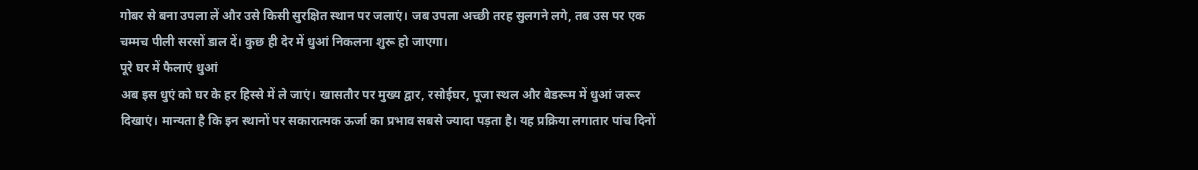गोबर से बना उपला लें और उसे किसी सुरक्षित स्थान पर जलाएं। जब उपला अच्छी तरह सुलगने लगे, तब उस पर एक चम्मच पीली सरसों डाल दें। कुछ ही देर में धुआं निकलना शुरू हो जाएगा।
पूरे घर में फैलाएं धुआं
अब इस धुएं को घर के हर हिस्से में ले जाएं। खासतौर पर मुख्य द्वार, रसोईघर, पूजा स्थल और बेडरूम में धुआं जरूर दिखाएं। मान्यता है कि इन स्थानों पर सकारात्मक ऊर्जा का प्रभाव सबसे ज्यादा पड़ता है। यह प्रक्रिया लगातार पांच दिनों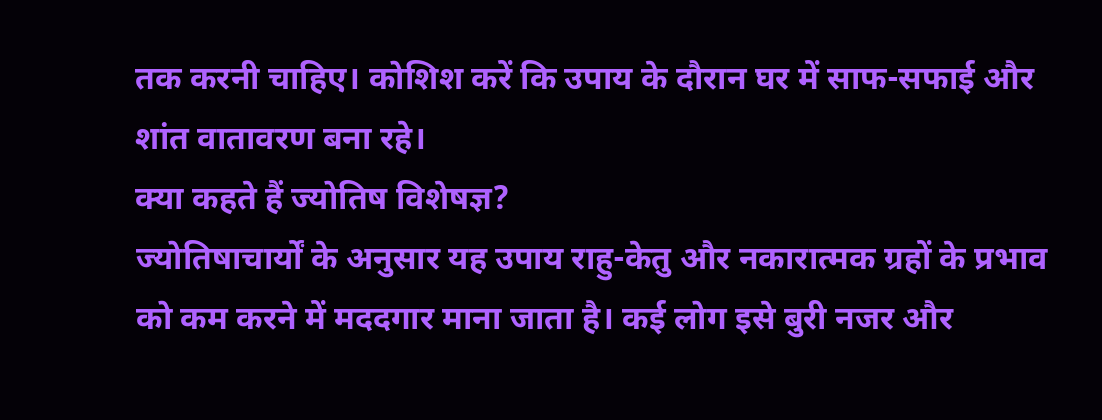तक करनी चाहिए। कोशिश करें कि उपाय के दौरान घर में साफ-सफाई और शांत वातावरण बना रहे।
क्या कहते हैं ज्योतिष विशेषज्ञ?
ज्योतिषाचार्यों के अनुसार यह उपाय राहु-केतु और नकारात्मक ग्रहों के प्रभाव को कम करने में मददगार माना जाता है। कई लोग इसे बुरी नजर और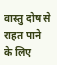वास्तु दोष से राहत पाने के लिए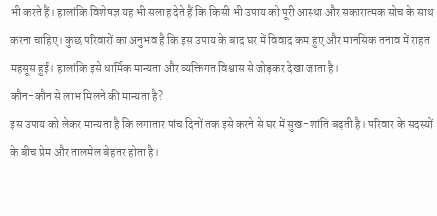भी करते हैं। हालांकि विशेषज्ञ यह भी सलाह देते हैं कि किसी भी उपाय को पूरी आस्था और सकारात्मक सोच के साथ करना चाहिए। कुछ परिवारों का अनुभव है कि इस उपाय के बाद घर में विवाद कम हुए और मानसिक तनाव में राहत महसूस हुई। हालांकि इसे धार्मिक मान्यता और व्यक्तिगत विश्वास से जोड़कर देखा जाता है।
कौन-कौन से लाभ मिलने की मान्यता है?
इस उपाय को लेकर मान्यता है कि लगातार पांच दिनों तक इसे करने से घर में सुख-शांति बढ़ती है। परिवार के सदस्यों के बीच प्रेम और तालमेल बेहतर होता है।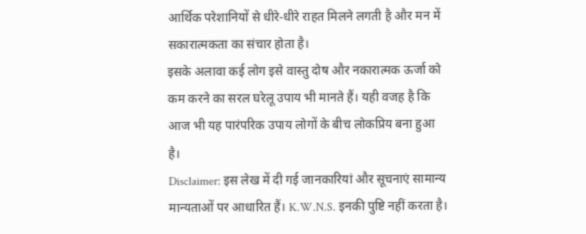आर्थिक परेशानियों से धीरे-धीरे राहत मिलने लगती है और मन में सकारात्मकता का संचार होता है।
इसके अलावा कई लोग इसे वास्तु दोष और नकारात्मक ऊर्जा को कम करने का सरल घरेलू उपाय भी मानते हैं। यही वजह है कि आज भी यह पारंपरिक उपाय लोगों के बीच लोकप्रिय बना हुआ है।
Disclaimer: इस लेख में दी गई जानकारियां और सूचनाएं सामान्य मान्यताओं पर आधारित हैं। K.W.N.S. इनकी पुष्टि नहीं करता है।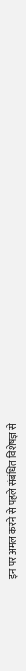इन पर अमल करने से पहले संबंधित विशेषज्ञ से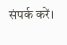संपर्क करें।